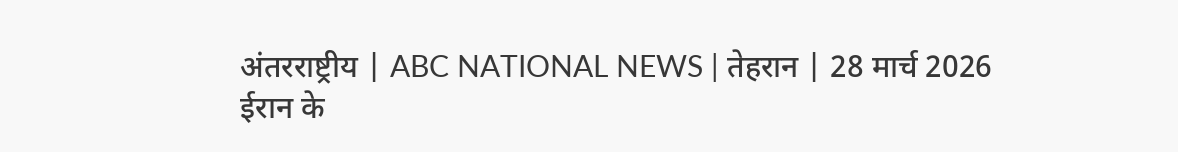अंतरराष्ट्रीय | ABC NATIONAL NEWS | तेहरान | 28 मार्च 2026
ईरान के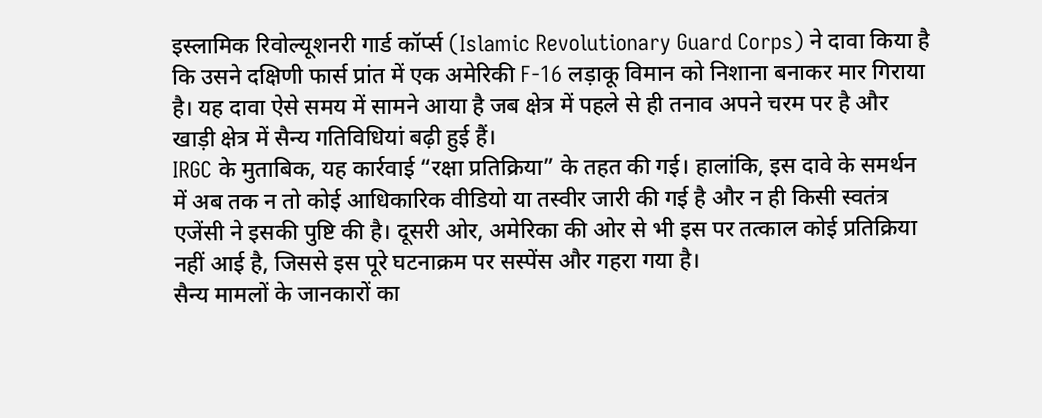इस्लामिक रिवोल्यूशनरी गार्ड कॉर्प्स (Islamic Revolutionary Guard Corps) ने दावा किया है कि उसने दक्षिणी फार्स प्रांत में एक अमेरिकी F-16 लड़ाकू विमान को निशाना बनाकर मार गिराया है। यह दावा ऐसे समय में सामने आया है जब क्षेत्र में पहले से ही तनाव अपने चरम पर है और खाड़ी क्षेत्र में सैन्य गतिविधियां बढ़ी हुई हैं।
IRGC के मुताबिक, यह कार्रवाई “रक्षा प्रतिक्रिया” के तहत की गई। हालांकि, इस दावे के समर्थन में अब तक न तो कोई आधिकारिक वीडियो या तस्वीर जारी की गई है और न ही किसी स्वतंत्र एजेंसी ने इसकी पुष्टि की है। दूसरी ओर, अमेरिका की ओर से भी इस पर तत्काल कोई प्रतिक्रिया नहीं आई है, जिससे इस पूरे घटनाक्रम पर सस्पेंस और गहरा गया है।
सैन्य मामलों के जानकारों का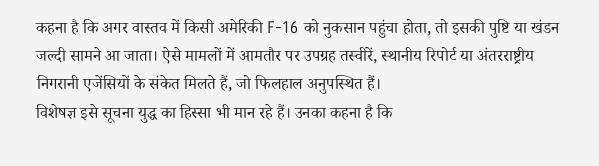कहना है कि अगर वास्तव में किसी अमेरिकी F-16 को नुकसान पहुंचा होता, तो इसकी पुष्टि या खंडन जल्दी सामने आ जाता। ऐसे मामलों में आमतौर पर उपग्रह तस्वीरें, स्थानीय रिपोर्ट या अंतरराष्ट्रीय निगरानी एजेंसियों के संकेत मिलते हैं, जो फिलहाल अनुपस्थित हैं।
विशेषज्ञ इसे सूचना युद्ध का हिस्सा भी मान रहे हैं। उनका कहना है कि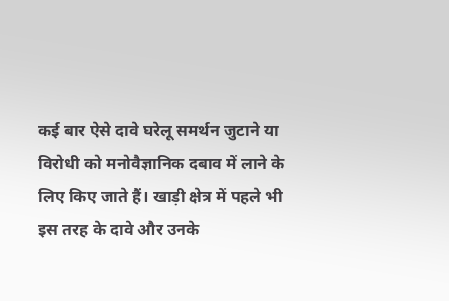कई बार ऐसे दावे घरेलू समर्थन जुटाने या विरोधी को मनोवैज्ञानिक दबाव में लाने के लिए किए जाते हैं। खाड़ी क्षेत्र में पहले भी इस तरह के दावे और उनके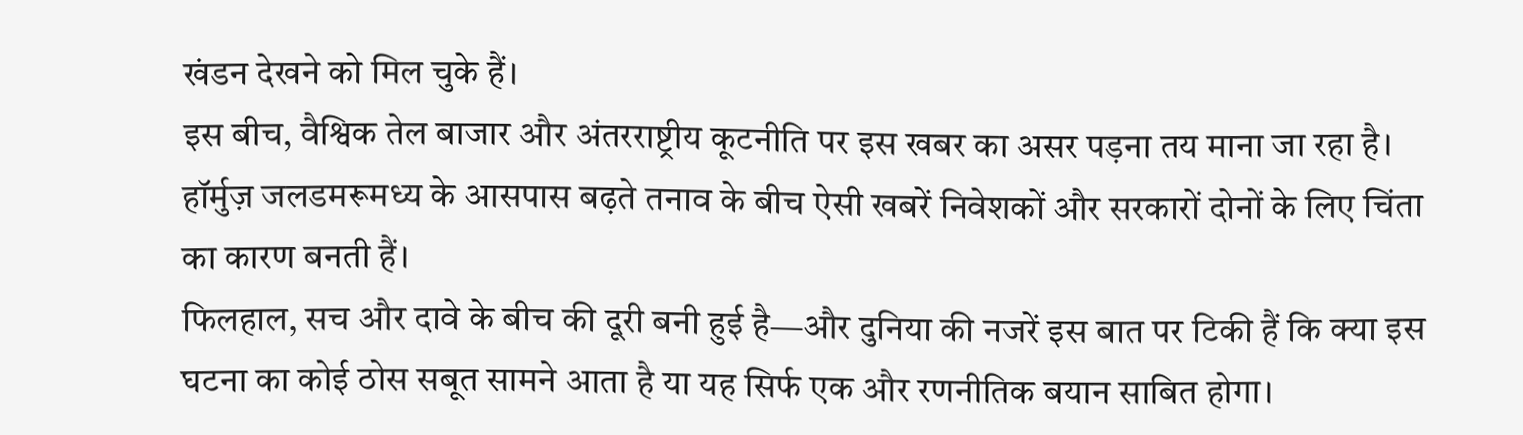खंडन देखने को मिल चुके हैं।
इस बीच, वैश्विक तेल बाजार और अंतरराष्ट्रीय कूटनीति पर इस खबर का असर पड़ना तय माना जा रहा है। हॉर्मुज़ जलडमरूमध्य के आसपास बढ़ते तनाव के बीच ऐसी खबरें निवेशकों और सरकारों दोनों के लिए चिंता का कारण बनती हैं।
फिलहाल, सच और दावे के बीच की दूरी बनी हुई है—और दुनिया की नजरें इस बात पर टिकी हैं कि क्या इस घटना का कोई ठोस सबूत सामने आता है या यह सिर्फ एक और रणनीतिक बयान साबित होगा।